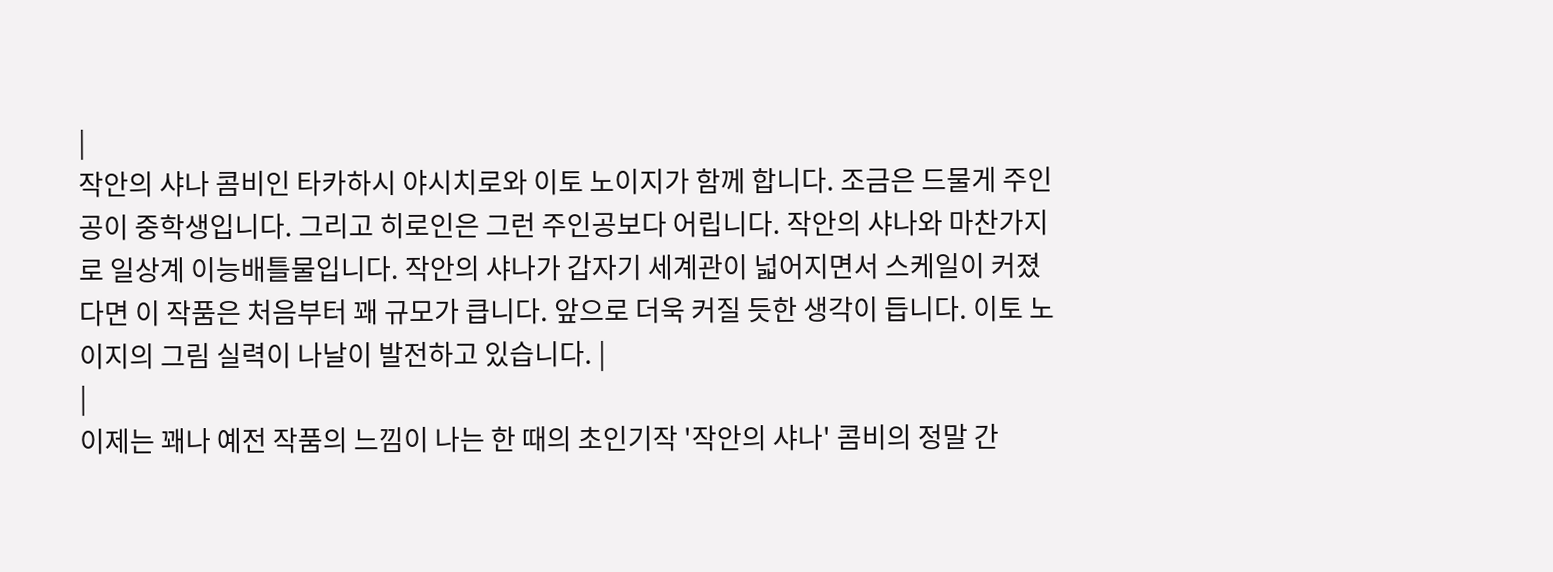|
작안의 샤나 콤비인 타카하시 야시치로와 이토 노이지가 함께 합니다. 조금은 드물게 주인공이 중학생입니다. 그리고 히로인은 그런 주인공보다 어립니다. 작안의 샤나와 마찬가지로 일상계 이능배틀물입니다. 작안의 샤나가 갑자기 세계관이 넓어지면서 스케일이 커졌다면 이 작품은 처음부터 꽤 규모가 큽니다. 앞으로 더욱 커질 듯한 생각이 듭니다. 이토 노이지의 그림 실력이 나날이 발전하고 있습니다. |
|
이제는 꽤나 예전 작품의 느낌이 나는 한 때의 초인기작 '작안의 샤나' 콤비의 정말 간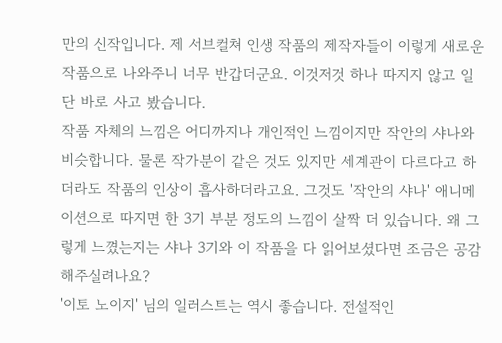만의 신작입니다. 제 서브컬쳐 인생 작품의 제작자들이 이렇게 새로운 작품으로 나와주니 너무 반갑더군요. 이것저것 하나 따지지 않고 일단 바로 사고 봤습니다.
작품 자체의 느낌은 어디까지나 개인적인 느낌이지만 작안의 샤나와 비슷합니다. 물론 작가분이 같은 것도 있지만 세계관이 다르다고 하더라도 작품의 인상이 흡사하더라고요. 그것도 '작안의 샤나' 애니메이션으로 따지면 한 3기 부분 정도의 느낌이 살짝 더 있습니다. 왜 그렇게 느꼈는지는 샤나 3기와 이 작품을 다 읽어보셨다면 조금은 공감해주실려나요?
'이토 노이지' 님의 일러스트는 역시 좋습니다. 전설적인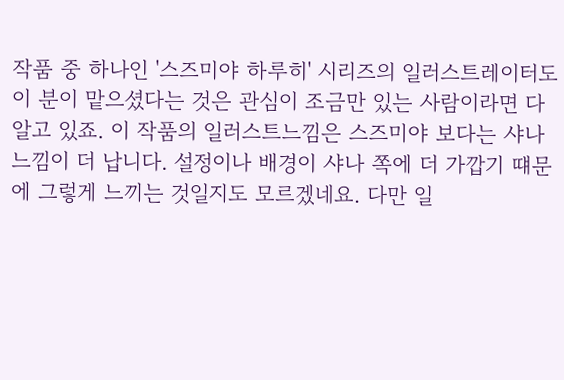작품 중 하나인 '스즈미야 하루히' 시리즈의 일러스트레이터도 이 분이 맡으셨다는 것은 관심이 조금만 있는 사람이라면 다 알고 있죠. 이 작품의 일러스트느낌은 스즈미야 보다는 샤나 느낌이 더 납니다. 설정이나 배경이 샤나 쪽에 더 가깝기 떄문에 그렇게 느끼는 것일지도 모르겠네요. 다만 일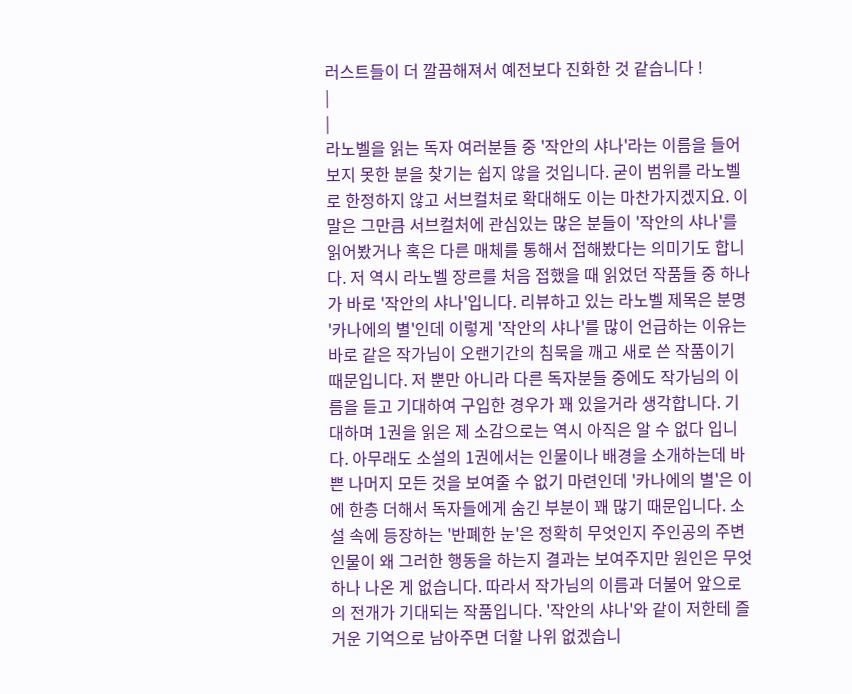러스트들이 더 깔끔해져서 예전보다 진화한 것 같습니다 !
|
|
라노벨을 읽는 독자 여러분들 중 '작안의 샤나'라는 이름을 들어보지 못한 분을 찾기는 쉽지 않을 것입니다. 굳이 범위를 라노벨로 한정하지 않고 서브컬처로 확대해도 이는 마찬가지겠지요. 이말은 그만큼 서브컬처에 관심있는 많은 분들이 '작안의 샤나'를 읽어봤거나 혹은 다른 매체를 통해서 접해봤다는 의미기도 합니다. 저 역시 라노벨 장르를 처음 접했을 때 읽었던 작품들 중 하나가 바로 '작안의 샤나'입니다. 리뷰하고 있는 라노벨 제목은 분명 '카나에의 별'인데 이렇게 '작안의 샤나'를 많이 언급하는 이유는 바로 같은 작가님이 오랜기간의 침묵을 깨고 새로 쓴 작품이기 때문입니다. 저 뿐만 아니라 다른 독자분들 중에도 작가님의 이름을 듣고 기대하여 구입한 경우가 꽤 있을거라 생각합니다. 기대하며 1권을 읽은 제 소감으로는 역시 아직은 알 수 없다 입니다. 아무래도 소설의 1권에서는 인물이나 배경을 소개하는데 바쁜 나머지 모든 것을 보여줄 수 없기 마련인데 '카나에의 별'은 이에 한층 더해서 독자들에게 숨긴 부분이 꽤 많기 때문입니다. 소설 속에 등장하는 '반폐한 눈'은 정확히 무엇인지 주인공의 주변인물이 왜 그러한 행동을 하는지 결과는 보여주지만 원인은 무엇하나 나온 게 없습니다. 따라서 작가님의 이름과 더불어 앞으로의 전개가 기대되는 작품입니다. '작안의 샤나'와 같이 저한테 즐거운 기억으로 남아주면 더할 나위 없겠습니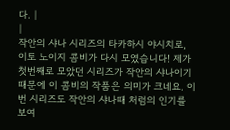다. |
|
작안의 샤나 시리즈의 타카하시 야시치로, 이토 노이지 콤비가 다시 모였습니다! 제가 첫번째로 모았던 시리즈가 작안의 샤나이기때문에 이 콤비의 작품은 의미가 크네요. 이번 시리즈도 작안의 샤나때 처럼의 인기를 보여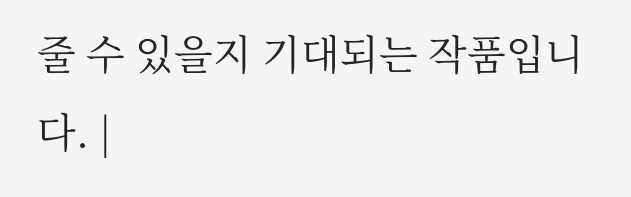줄 수 있을지 기대되는 작품입니다. |